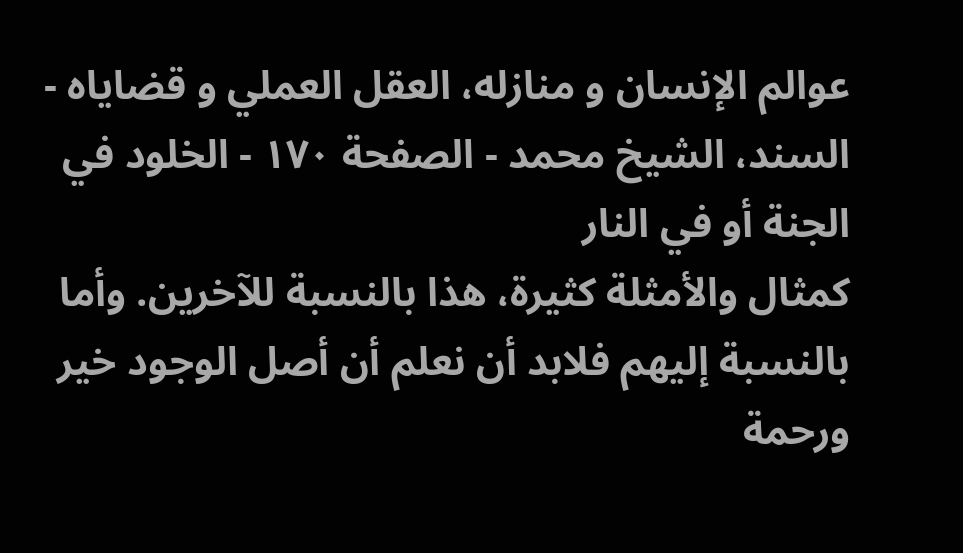عوالم الإنسان و منازله، العقل العملي و قضاياه - السند، الشيخ محمد - الصفحة ١٧٠ - الخلود في الجنة أو في النار
كمثال والأمثلة كثيرة، هذا بالنسبة للآخرين. وأما بالنسبة إليهم فلابد أن نعلم أن أصل الوجود خير ورحمة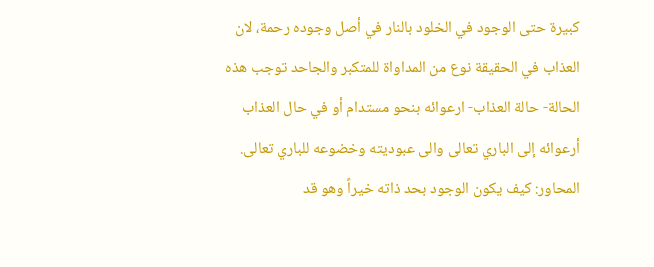كبيرة حتى الوجود في الخلود بالنار في أصل وجوده رحمة، لان العذاب في الحقيقة نوع من المداواة للمتكبر والجاحد توجب هذه الحالة- حالة العذاب- ارعوائه بنحو مستدام أو في حال العذاب أرعوائه إلى الباري تعالى والى عبوديته وخضوعه للباري تعالى.
المحاور: كيف يكون الوجود بحد ذاته خيراً وهو قد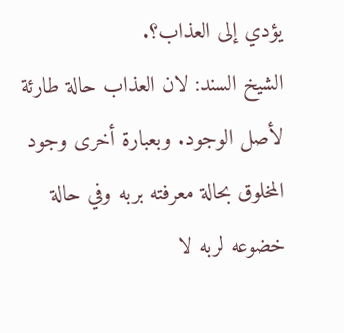يؤدي إلى العذاب؟.
الشيخ السند: لان العذاب حالة طارئة لأصل الوجود. وبعبارة أخرى وجود المخلوق بحالة معرفته بربه وفي حالة خضوعه لربه لا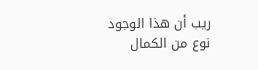ريب أن هذا الوجود نوع من الكمال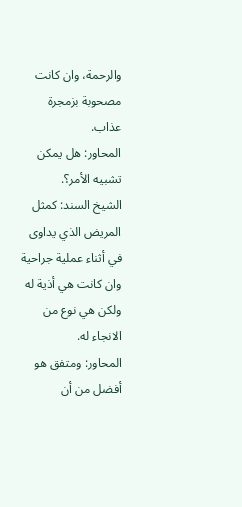والرحمة، وان كانت مصحوبة بزمجرة عذاب.
المحاور: هل يمكن تشبيه الأمر؟.
الشيخ السند: كمثل المريض الذي يداوى في أثناء عملية جراحية وان كانت هي أذية له ولكن هي نوع من الانجاء له.
المحاور: ومتفق هو أفضل من أن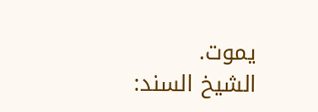يموت.
الشيخ السند: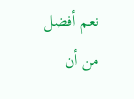نعم أفضل من أن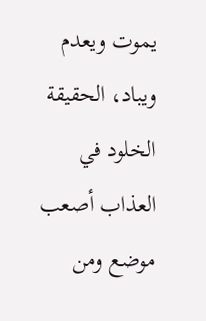يموت ويعدم ويباد، الحقيقة الخلود في العذاب أصعب موضع ومن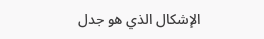الإشكال الذي هو جدل